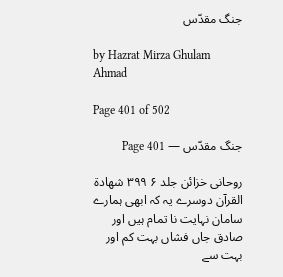جنگ مقدّس

by Hazrat Mirza Ghulam Ahmad

Page 401 of 502

جنگ مقدّس — Page 401

روحانی خزائن جلد ۶ ۳۹۹ شهادة القرآن دوسرے یہ کہ ابھی ہمارے سامان نہایت نا تمام ہیں اور صادق جاں فشاں بہت کم اور بہت سے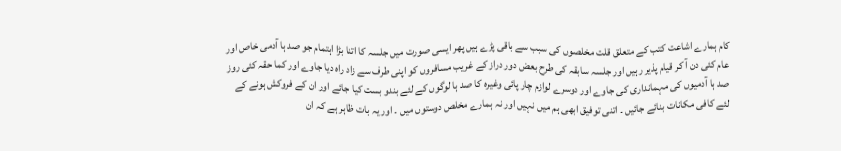کام ہمارے اشاعت کتب کے متعلق قلت مخلصوں کی سبب سے باقی پڑے ہیں پھر ایسی صورت میں جلسہ کا اتنا بڑا اہتمام جو صد ہا آدمی خاص اور عام کئی دن آ کر قیام پذیر رہیں اور جلسہ سابقہ کی طرح بعض دور دراز کے غریب مسافروں کو اپنی طرف سے زاد راہ دیا جاوے اور کما حقہ کئی روز صد ہا آدمیوں کی مہمانداری کی جاوے اور دوسرے لوازم چار پائی وغیرہ کا صد ہا لوگوں کے لئے بندو بست کیا جائے اور ان کے فروکش ہونے کے لئے کافی مکانات بنائے جائیں ۔ اتنی توفیق ابھی ہم میں نہیں اور نہ ہمارے مخلص دوستوں میں ۔ اور یہ بات ظاہر ہے کہ ان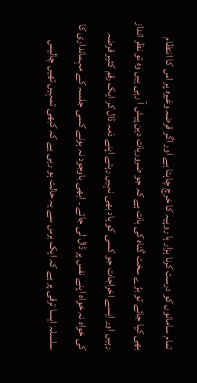تمام سامانوں کو درست کرنا ہزار ہا روپیہ کا خرچ چاہتا ہے اور اگر قرضہ وغیرہ پر اس کا انتظام بھی کیا جائے تو بڑے سخت گناہ کی بات ہے کہ جو ضروریات دین پیش آ رہی ہیں وہ تو نظر انداز رہیں اور ایسے اخراجات جو کسی کو یاد بھی نہیں رہتے اپنے ذمہ ڈال کر ایک رقم کثیر قرضہ کی خواہ نہ خواہ اپنے نفس پر ڈال لی جائے ۔ ابھی باوجود نہ ہونے کسی جلسہ کے مہمانداری کا سلسلہ ایسا ترقی پر ہے کہ ایک برس سے یہ حالت ہو رہی ہے کہ کبھی تمہیں تھیں چالیس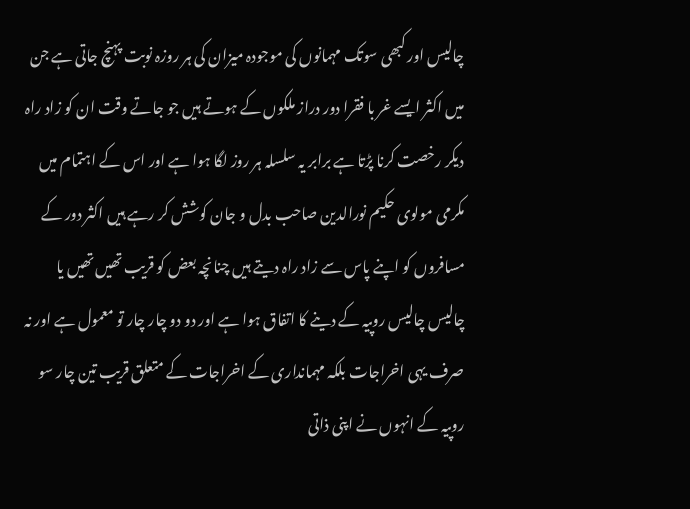چالیس اور کبھی سوتک مہمانوں کی موجودہ میزان کی ہر روزہ نوبت پہنچ جاتی ہے جن میں اکثر ایسے غر با فقرا دور دراز ملکوں کے ہوتے ہیں جو جاتے وقت ان کو زاد راہ دیکر رخصت کرنا پڑتا ہے برابر یہ سلسلہ ہر روز لگا ہوا ہے اور اس کے اہتمام میں مکرمی مولوی حکیم نورالدین صاحب بدل و جان کوشش کر رہے ہیں اکثر دور کے مسافروں کو اپنے پاس سے زاد راہ دیتے ہیں چنانچہ بعض کو قریب تھیں تھیں یا چالیس چالیس روپیہ کے دینے کا اتفاق ہوا ہے اور دو دو چار چار تو معمول ہے اور نہ صرف یہی اخراجات بلکہ مہمانداری کے اخراجات کے متعلق قریب تین چار سو روپیہ کے انہوں نے اپنی ذاتی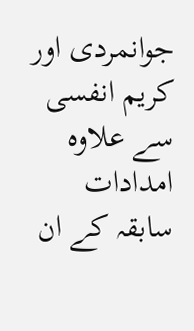جوانمردی اور کریم انفسی سے علاوہ امدادات سابقہ کے ان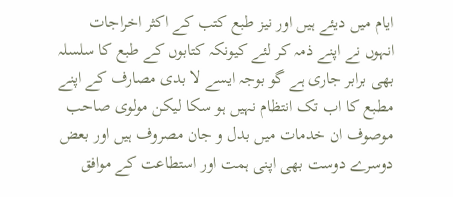ایام میں دیئے ہیں اور نیز طبع کتب کے اکثر اخراجات انہوں نے اپنے ذمہ کر لئے کیونکہ کتابوں کے طبع کا سلسلہ بھی برابر جاری ہے گو بوجہ ایسے لا بدی مصارف کے اپنے مطبع کا اب تک انتظام نہیں ہو سکا لیکن مولوی صاحب موصوف ان خدمات میں بدل و جان مصروف ہیں اور بعض دوسرے دوست بھی اپنی ہمت اور استطاعت کے موافق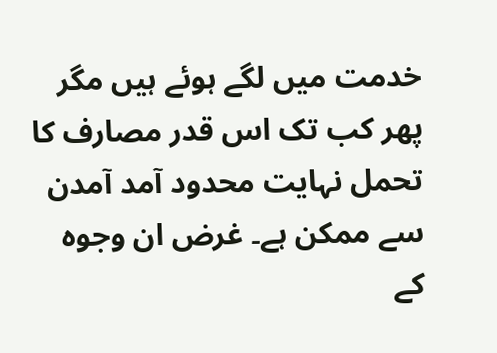خدمت میں لگے ہوئے ہیں مگر پھر کب تک اس قدر مصارف کا تحمل نہایت محدود آمد آمدن سے ممکن ہے۔ غرض ان وجوہ کے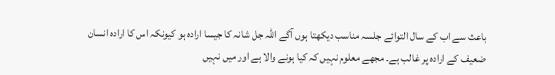باعث سے اب کے سال التوائے جلسہ مناسب دیکھتا ہوں آگے اللہ جل شانہ کا جیسا ارادہ ہو کیونکہ اس کا ارادہ انسان ضعیف کے ارادہ پر غالب ہے۔ مجھے معلوم نہیں کہ کیا ہونے والا ہے اور میں نہیں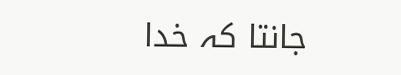جانتا کہ خدا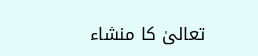تعالیٰ کا منشاء